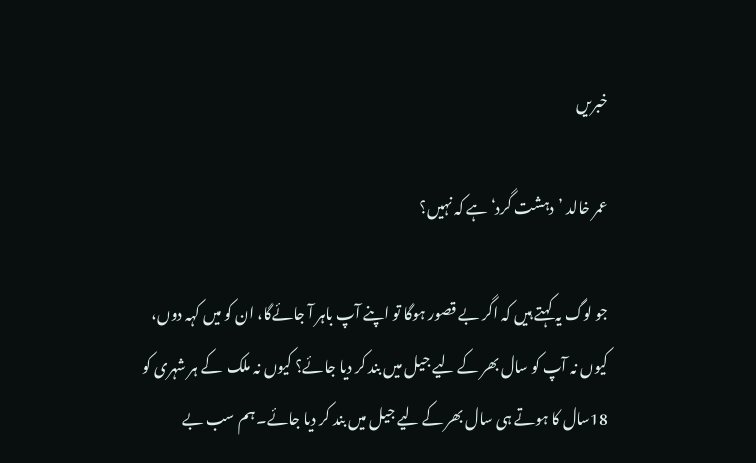خبریں

عمر خالد ’دہشت گرد‘ ہے کہ نہیں؟

جو لوگ یہ کہتے ہیں کہ اگر بے قصور ہوگا تو اپنے آپ باہر آ جائےگا، ان کو میں کہہ دوں، کیوں نہ آپ کو سال بھر کے لیے جیل میں بند کر دیا جائے؟ کیوں نہ ملک  کے ہر شہری کو 18سال کا ہوتے ہی سال بھر کے لیے جیل میں بند کر دیا جائے۔ ہم سب بے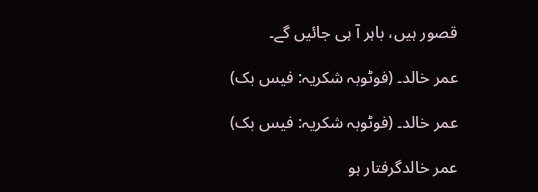قصور ہیں، باہر آ ہی جائیں گے۔

عمر خالد۔ (فوٹوبہ شکریہ: فیس بک)

عمر خالد۔ (فوٹوبہ شکریہ: فیس بک)

عمر خالدگرفتار ہو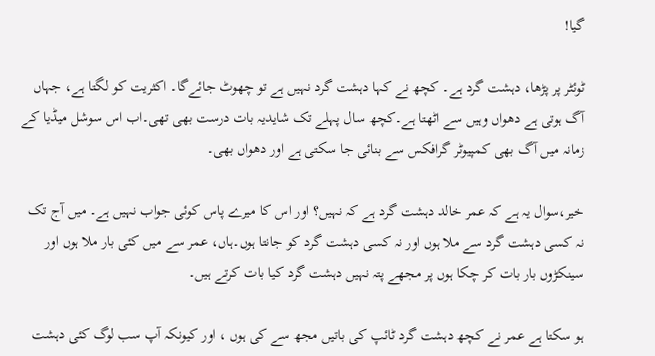گیا!

ٹوئٹر پر پڑھا، دہشت گرد ہے۔ کچھ نے کہا دہشت گرد نہیں ہے تو چھوٹ جائےگا۔ اکثریت کو لگتا ہے، جہاں آگ ہوتی ہے دھواں وہیں سے اٹھتا ہے۔کچھ سال پہلے تک شایدیہ بات درست بھی تھی۔اب اس سوشل میڈیا کے زمانہ میں آگ بھی کمپیوٹر گرافکس سے بنائی جا سکتی ہے اور دھواں بھی۔

خیر،سوال یہ ہے کہ عمر خالد دہشت گرد ہے کہ نہیں؟ اور اس کا میرے پاس کوئی جواب نہیں ہے۔ میں آج تک نہ کسی دہشت گرد سے ملا ہوں اور نہ کسی دہشت گرد کو جانتا ہوں۔ہاں، عمر سے میں کئی بار ملا ہوں اور سینکڑوں بار بات کر چکا ہوں پر مجھے پتہ نہیں دہشت گرد کیا بات کرتے ہیں۔

ہو سکتا ہے عمر نے کچھ دہشت گرد ٹائپ کی باتیں مجھ سے کی ہوں ، اور کیونکہ آپ سب لوگ کئی دہشت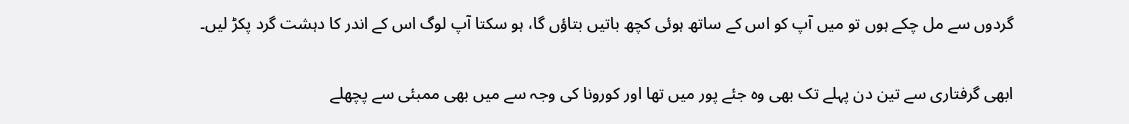گردوں سے مل چکے ہوں تو میں آپ کو اس کے ساتھ ہوئی کچھ باتیں بتاؤں گا، ہو سکتا آپ لوگ اس کے اندر کا دہشت گرد پکڑ لیں۔

ابھی گرفتاری سے تین دن پہلے تک بھی وہ جئے پور میں تھا اور کورونا کی وجہ سے میں بھی ممبئی سے پچھلے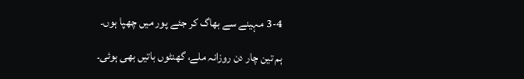3-4 مہینے سے بھاگ کر جئے پور میں چھپا ہوں۔

ہم تین چار دن روزانہ ملے، گھنٹوں باتیں بھی ہوئی۔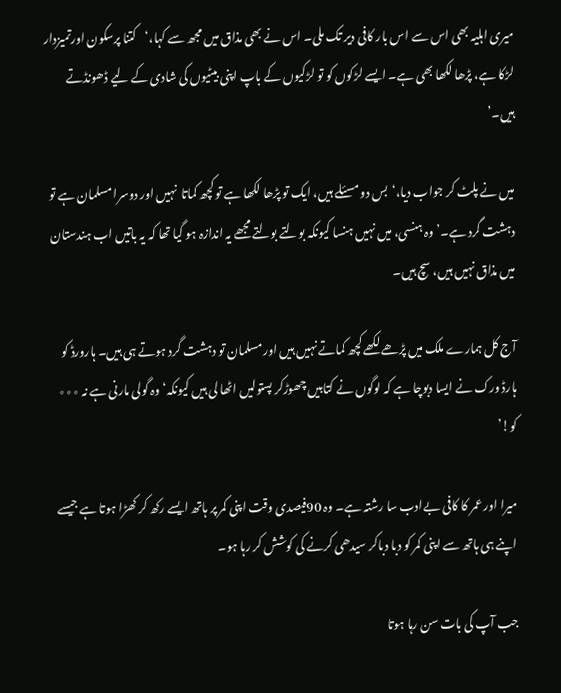میری اہلیہ بھی اس سے اس بار کافی دیر تک ملی۔ اس نے بھی مذاق میں مجھ سے کہا،‘کتنا پرسکون اورتمیزدار لڑکا ہے، پڑھا لکھا بھی ہے۔ ایسے لڑکوں کو تو لڑکیوں کے باپ اپنی بیٹیوں کی شادی کے لیے ڈھونڈتے ہیں۔’

میں نے پلٹ کر جواب دیا،‘بس دو مسئلے ہیں، ایک تو پڑھا لکھا ہے تو کچھ کماتا  نہیں اور دوسرا مسلمان ہے تو دہشت گرد ہے۔’وہ ہنسی، میں نہیں ہنسا کیونکہ بولتے بولتے مجھے یہ اندازہ ہو گیا تھا کہ یہ باتیں اب ہندستان میں مذاق نہیں ہیں، سچ ہیں۔

آج کل ہمارے ملک میں پڑھے لکھے کچھ کماتے نہیں ہیں اور مسلمان تو دہشت گرد ہوتے ہی ہیں۔ ہارورڈ کو ہارڈ ورک نے ایسا دبوچا ہے کہ لوگوں نے کتابیں چھوڑکر پستولیں اٹھا لی ہیں کیونکہ‘وہ گولی مارنی ہے نہ ٭٭٭ کو!’

میرا اور عمر کا کافی بےادب سا رشتہ ہے۔ وہ 90فیصدی وقت اپنی کمر پر ہاتھ ایسے رکھ کر کھڑا ہوتا ہے جیسے اپنے ہی ہاتھ سے اپنی کمر کو دبا دباکر سیدھی کرنے کی کوشش کر رہا ہو۔

جب آپ کی بات سن رہا ہوتا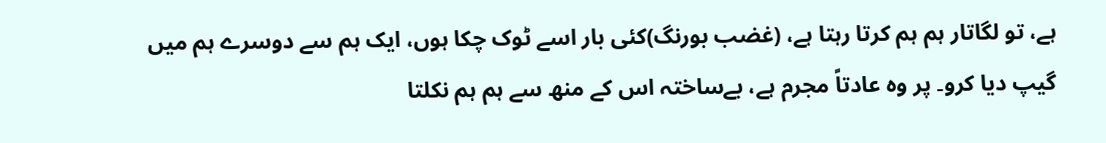ہے، تو لگاتار ہم ہم کرتا رہتا ہے، (غضب بورنگ)کئی بار اسے ٹوک چکا ہوں، ایک ہم سے دوسرے ہم میں گیپ دیا کرو۔ پر وہ عادتاً مجرم ہے، بےساختہ اس کے منھ سے ہم ہم نکلتا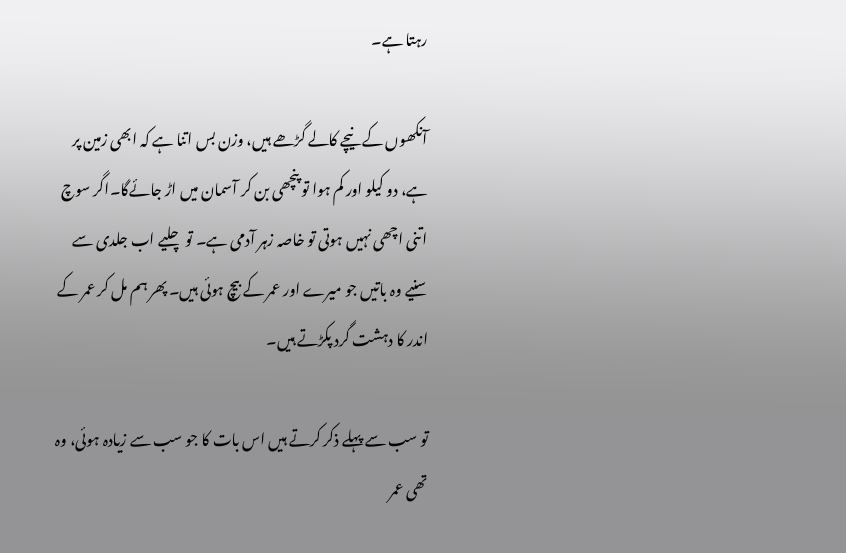رہتا ہے۔

آنکھوں کے نیچے کالے گڑھے ہیں، وزن بس اتنا ہے کہ ابھی زمین پر ہے، دو کیلو اور کم ہوا تو پنچھی بن کر آسمان میں اڑ جائےگا۔اگر سوچ اتنی اچھی نہیں ہوتی تو خاصہ زہر آدمی ہے۔ تو چلیے اب جلدی سے سنیے وہ باتیں جو میرے اور عمر کے بیچ ہوئی ہیں۔ پھر ہم مل کر عمر کے اندر کا دہشت گرد پکڑتے ہیں۔

تو سب سے پہلے ذکر کرتے ہیں اس بات کا جو سب سے زیادہ ہوئی، وہ تھی عمر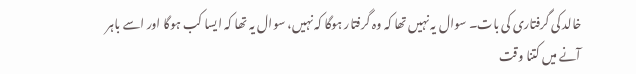خالد کی گرفتاری کی بات۔ سوال یہ نہیں تھا کہ وہ گرفتار ہوگا کہ نہیں، سوال یہ تھا کہ ایسا کب ہوگا اور اسے باہر آنے میں کتنا وقت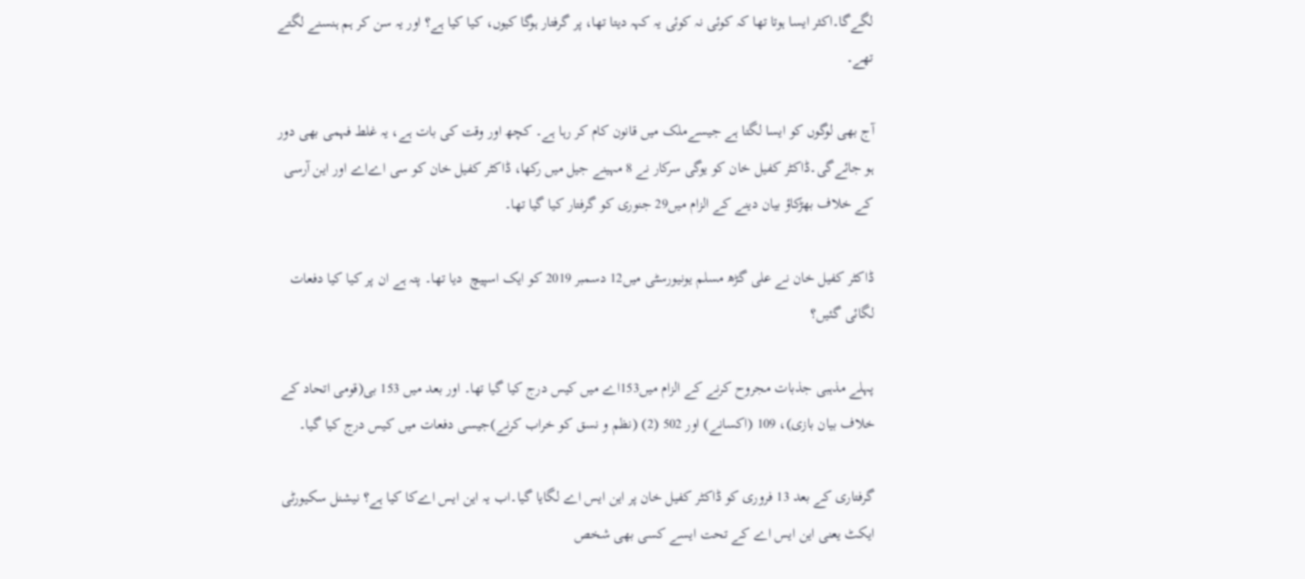لگےگا۔اکثر ایسا ہوتا تھا کہ کوئی نہ کوئی یہ کہہ دیتا تھا، پر گرفتار ہوگا کیوں، کیا کیا ہے؟ اور یہ سن کر ہم ہنسنے لگتے تھے۔

آج بھی لوگوں کو ایسا لگتا ہے جیسےملک میں قانون کام کر رہا ہے۔ کچھ اور وقت کی بات ہے، یہ غلط فہمی بھی دور ہو جائےگی۔ڈاکٹر کفیل خان کو یوگی سرکار نے 8 مہینے جیل میں رکھا، ڈاکٹر کفیل خان کو سی اےاے اور این آرسی کے خلاف بھڑکاؤ بیان دینے کے الزام میں29 جنوری کو گرفتار کیا گیا تھا۔

ڈاکٹر کفیل خان نے علی گڑھ مسلم یونیورسٹی میں12 دسمبر 2019 کو ایک اسپیچ  دیا تھا۔ پتہ ہے ان پر کیا کیا دفعات لگائی گئیں؟

پہلے مذہبی جذبات مجروح کرنے کے الزام میں153اے میں کیس درج کیا گیا تھا۔ اور بعد میں 153 بی(قومی اتحاد کے خلاف بیان بازی)، 109 (اکسانے) اور 502 (2) (نظم و نسق کو خراب کرنے)جیسی دفعات میں کیس درج کیا گیا۔

گرفتاری کے بعد 13 فروری کو ڈاکٹر کفیل خان پر این ایس اے لگایا گیا۔اب یہ این ایس اےکا کیا ہے؟ نیشنل سکیورٹی ایکٹ یعنی این ایس اے کے تحت ایسے کسی بھی شخص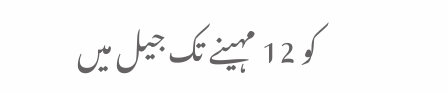کو 12 مہینے تک جیل میں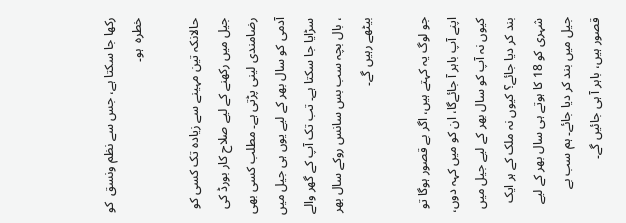رکھا جا سکتا ہے، جس سے نظم ونسق  کو خطرہ  ہو۔

حالانکہ تین مہینے سے زیادہ تک کسی کو جیل میں رکھنے کے لیے صلاح کار بورڈ کی رضامندی لینی پڑتی ہے۔ مطلب کسی بھی آدمی کو سال بھر کے لیے یوں ہی جیل میں سڑایا جا سکتا ہے۔ تب تک آپ کے گھر والے ، بال بچہ سب بس سانس روکے سال بھر بیٹھے رہیں گے۔

جو لوگ یہ کہتے ہیں، اگر بے قصور ہوگا تو اپنے آپ باہر آ جائےگا، ان کو میں کہہ دوں، کیوں نہ آپ کو سال بھر کے لیے جیل میں بند کر دیا جائے؟ کیوں نہ ملک کے ہر ایک شہری کو 18 کا ہوتے ہی سال بھر کے لیے جیل میں بند کر دیا جائے۔ ہم سب بے قصور ہیں، باہر آ ہی جائیں گے۔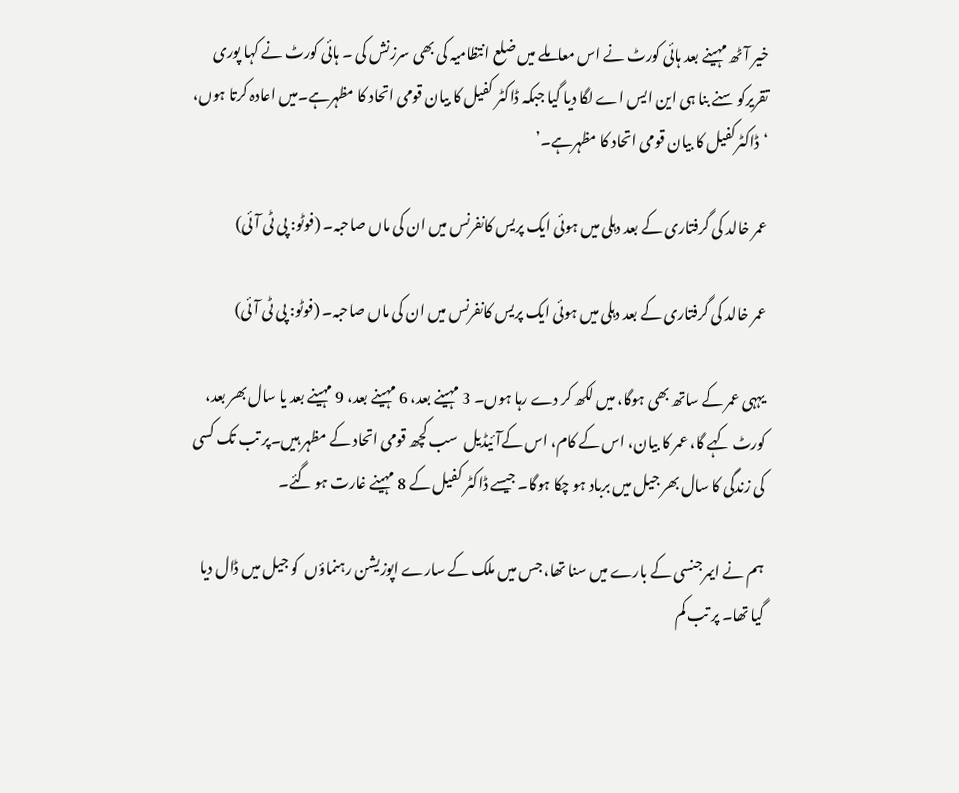خیر آٹھ مہینے بعد ہائی کورٹ نے اس معاملے میں ضلع انتظامیہ کی بھی سرزنش کی ۔ ہائی کورٹ نے کہا پوری تقریرکو سنے بنا ہی این ایس اے لگا دیا گیا جبکہ ڈاکٹر کفیل کا بیان قومی اتحاد کا مظہرہے۔میں اعادہ کرتا ہوں، ‘ڈاکٹرکفیل کا بیان قومی اتحاد کا مظہرہے۔’

عمر خالد کی گرفتاری کے بعد دہلی میں ہوئی ایک پریس کانفرنس میں ان کی ماں صاحبہ۔ (فوٹو: پی ٹی آئی)

عمر خالد کی گرفتاری کے بعد دہلی میں ہوئی ایک پریس کانفرنس میں ان کی ماں صاحبہ۔ (فوٹو: پی ٹی آئی)

یہہی عمر کے ساتھ بھی ہوگا، میں لکھ کر دے رہا ہوں۔ 3 مہینے بعد، 6 مہینے بعد، 9 مہینے بعد یا سال بھر بعد، کورٹ کہے گا، عمر کا بیان، اس کے کام، اس کےآئیڈیل  سب کچھ قومی اتحاد کے مظہر ہیں۔پر تب تک کسی کی زندگی کا سال بھر جیل میں برباد ہو چکا ہوگا۔ جیسے ڈاکٹر کفیل کے 8 مہینے غارت ہو گئے۔

ہم نے ایمرجنسی کے بارے میں سنا تھا، جس میں ملک کے سارے اپوزیشن رہنماؤں  کو جیل میں ڈال دیا گیا تھا۔ پر تب کم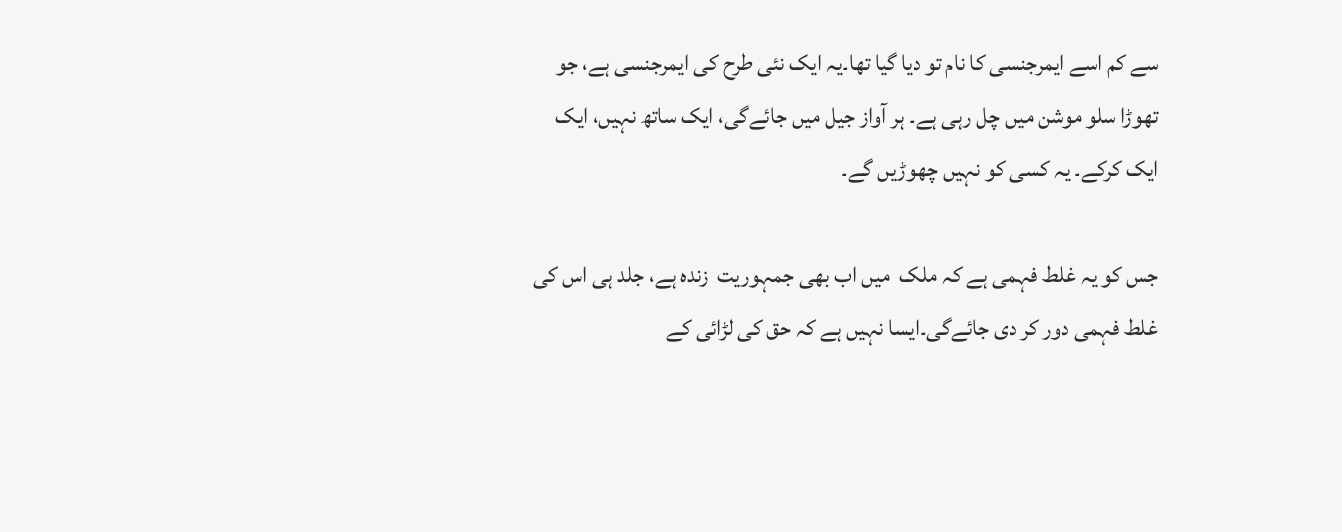سے کم اسے ایمرجنسی کا نام تو دیا گیا تھا۔یہ ایک نئی طرح کی ایمرجنسی ہے، جو تھوڑا سلو موشن میں چل رہی ہے۔ ہر آواز جیل میں جائےگی، ایک ساتھ نہیں، ایک ایک کرکے۔ یہ کسی کو نہیں چھوڑیں گے۔

جس کو یہ غلط فہمی ہے کہ ملک  میں اب بھی جمہوریت  زندہ ہے، جلد ہی اس کی  غلط فہمی دور کر دی جائےگی۔ایسا نہیں ہے کہ حق کی لڑائی کے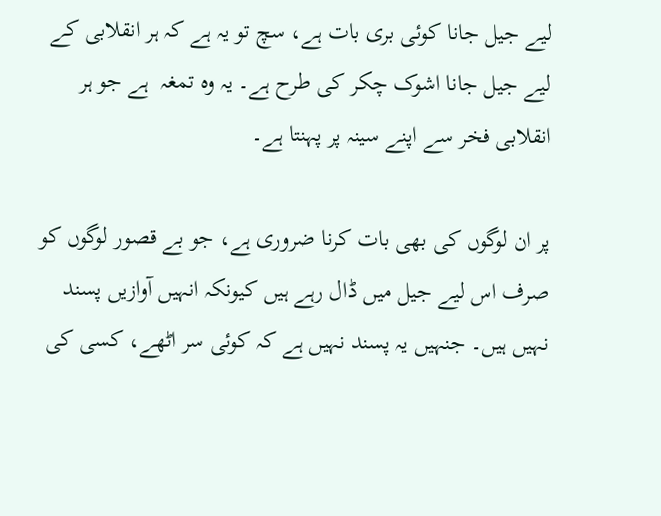لیے جیل جانا کوئی بری بات ہے، سچ تو یہ ہے کہ ہر انقلابی کے لیے جیل جانا اشوک چکر کی طرح ہے۔ یہ وہ تمغہ  ہے جو ہر انقلابی فخر سے اپنے سینہ پر پہنتا ہے۔

پر ان لوگوں کی بھی بات کرنا ضروری ہے، جو بے قصور لوگوں کو صرف اس لیے جیل میں ڈال رہے ہیں کیونکہ انہیں آوازیں پسند نہیں ہیں۔ جنہیں یہ پسند نہیں ہے کہ کوئی سر اٹھے، کسی کی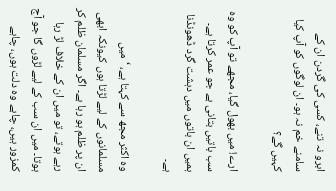ابرو نہ تنے، کسی کی گردن ان کے سامنے خم نہ ہو۔ ان لوگوں کو آپ کیا کہیں گے؟

ارے! میں بھول گیا، مجھے تو آپ کو وہ سب باتیں بتانی ہے جو عمر کرتا ہے۔ ہمیں ان باتوں میں دہشت گرد ڈھونڈنا ہے۔

وہ اکثر مجھ سے کہتا ہے، ‘میں مسلمانوں کے لیے لڑتا ہوں کیونکہ ابھی ان پر ظلم ہو رہا ہے۔ اگر مسلمان ظلم کر رہے ہوتے، تو میں ان کے خلاف لڑ رہا ہوتا۔ میں ان سب کے لیے لڑوں گا جو آج کمزور ہیں، چاہے وہ دلت ہوں، چاہے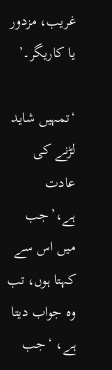غریب، مزدور یا کاریگر۔’

‘تمہیں شاید لڑنے کی عادت ہے،’جب میں اس سے کہتا ہوں، تب وہ جواب دیتا ہے، ‘جب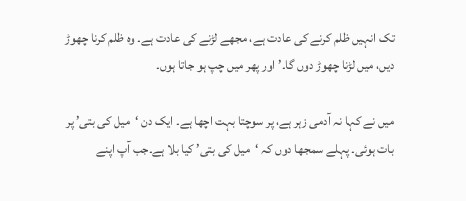تک انہیں ظلم کرنے کی عادت ہے، مجھے لڑنے کی عادت ہے۔ وہ ظلم کرنا چھوڑ دیں، میں لڑنا چھوڑ دوں گا۔’اور پھر میں چپ ہو جاتا ہوں۔

میں نے کہا نہ آدمی زہر ہے، پر سوچتا بہت اچھا ہے۔ ایک دن ‘میل کی بتی’ پر بات ہوئی۔ پہلے سمجھا دوں کہ ‘میل کی بتی’ کیا بلا ہے۔جب آپ اپنے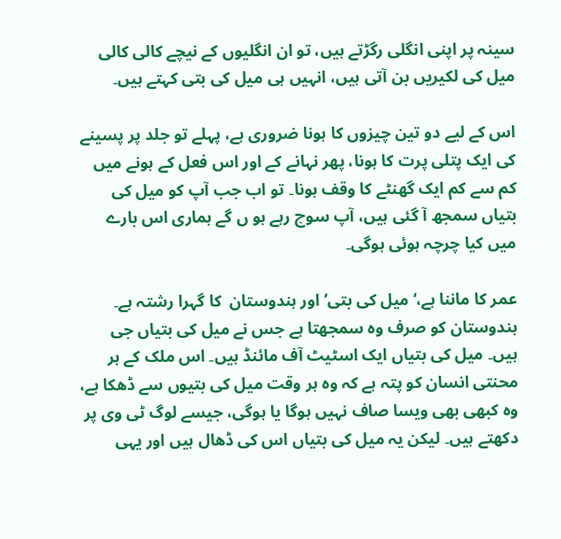سینہ پر اپنی انگلی رگڑتے ہیں، تو ان انگلیوں کے نیچے کالی کالی میل کی لکیریں بن آتی ہیں، انہیں ہی میل کی بتی کہتے ہیں۔

اس کے لیے دو تین چیزوں کا ہونا ضروری ہے، پہلے تو جلد پر پسینے کی ایک پتلی پرت کا ہونا، پھر نہانے کے اور اس فعل کے ہونے میں کم سے کم ایک گھنٹے کا وقف ہونا۔ تو اب جب آپ کو میل کی بتیاں سمجھ آ گئی ہیں، آپ سوچ رہے ہو ں گے ہماری اس بارے میں کیا چرچہ ہوئی ہوگی۔

عمر کا ماننا ہے،‘میل کی بتی’اور ہندوستان  کا گہرا رشتہ ہے۔ ہندوستان کو صرف وہ سمجھتا ہے جس نے میل کی بتیاں جی ہیں۔ میل کی بتیاں ایک اسٹیٹ آف مائنڈ ہیں۔ اس ملک کے ہر محنتی انسان کو پتہ ہے کہ وہ ہر وقت میل کی بتیوں سے ڈھکا ہے، وہ کبھی بھی ویسا صاف نہیں ہوگا یا ہوگی، جیسے لوگ ٹی وی پر دکھتے ہیں۔ لیکن یہ میل کی بتیاں اس کی ڈھال ہیں اور یہی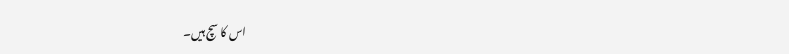اس کا سچ ہیں۔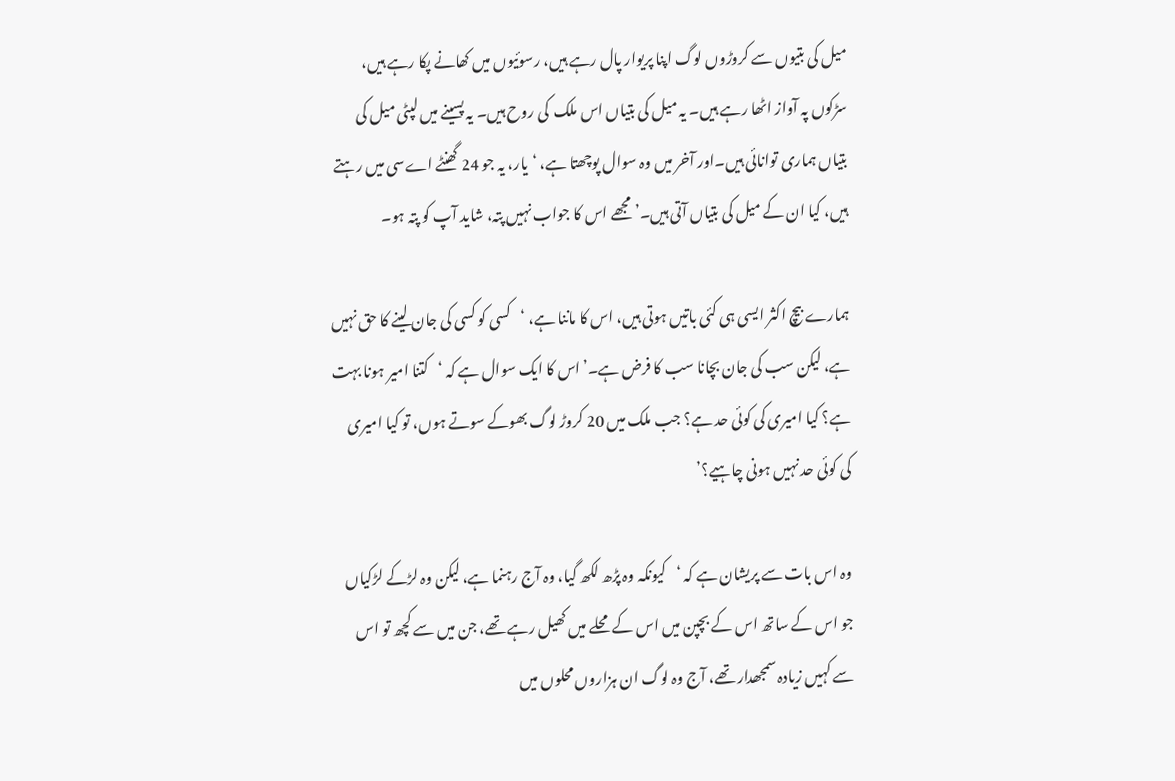میل کی بتیوں سے کروڑوں لوگ اپنا پریوار پال رہے ہیں، رسوئیوں میں کھانے پکا رہے ہیں، سڑکوں پہ آواز اٹھا رہے ہیں۔ یہ میل کی بتیاں اس ملک  کی روح ہیں۔ یہ پسینے میں لپٹی میل کی بتیاں ہماری توانائی ہیں۔اور آخر میں وہ سوال پوچھتا ہے، ‘یار، یہ جو 24 گھنٹے اےسی میں رہتے ہیں، کیا ان کے میل کی بتیاں آتی ہیں۔’ مجھے اس کا جواب نہیں پتہ، شاید آپ کو پتہ ہو۔

ہمارے بیچ اکثر ایسی ہی کئی باتیں ہوتی ہیں، اس کا ماننا ہے، ‘کسی کو کسی کی جان لینے کا حق نہیں ہے، لیکن سب کی جان بچانا سب کا فرض ہے۔’اس کا ایک سوال ہے کہ ‘کتنا امیر ہونا بہت ہے؟ کیا امیری کی کوئی حد ہے؟ جب ملک میں 20 کروڑ لوگ بھوکے سوتے ہوں، تو کیا امیری کی کوئی حد نہیں ہونی چاہیے؟’

وہ اس بات سے پریشان ہے کہ ‘کیونکہ وہ پڑھ لکھ گیا، وہ آج رہنما ہے، لیکن وہ لڑکے لڑکیاں جو اس کے ساتھ اس کے بچپن میں اس کے محلے میں کھیل رہے تھے، جن میں سے کچھ تو اس سے کہیں زیادہ سمجھدار تھے، آج وہ لوگ ان ہزاروں محلوں میں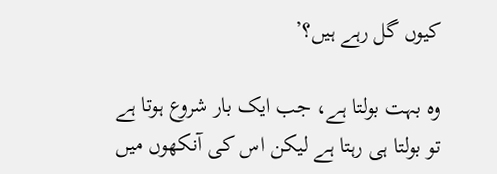کیوں گل رہے ہیں؟’

وہ بہت بولتا ہے، جب ایک بار شروع ہوتا ہے تو بولتا ہی رہتا ہے لیکن اس کی آنکھوں میں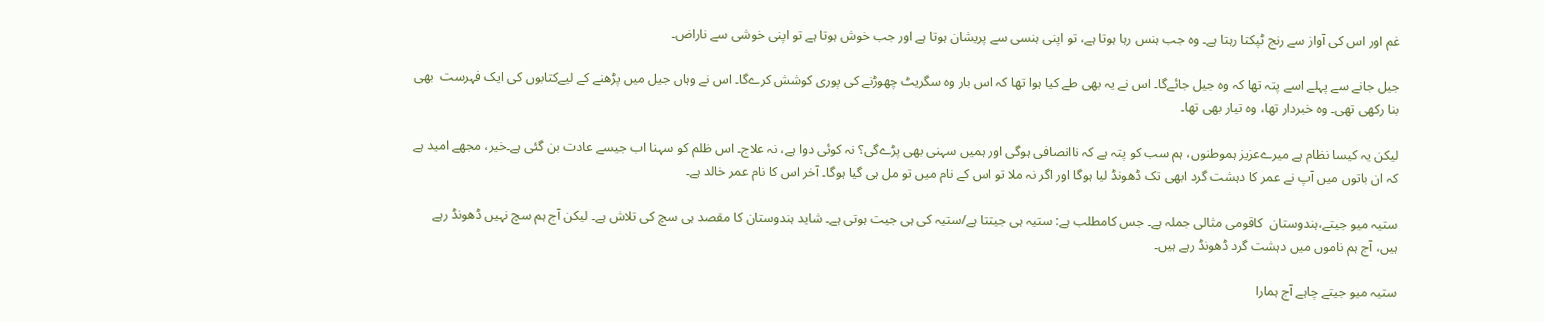غم اور اس کی آواز سے رنج ٹپکتا رہتا ہے۔ وہ جب ہنس رہا ہوتا ہے، تو اپنی ہنسی سے پریشان ہوتا ہے اور جب خوش ہوتا ہے تو اپنی خوشی سے ناراض۔

جیل جانے سے پہلے اسے پتہ تھا کہ وہ جیل جائےگا۔ اس نے یہ بھی طے کیا ہوا تھا کہ اس بار وہ سگریٹ چھوڑنے کی پوری کوشش کرےگا۔ اس نے وہاں جیل میں پڑھنے کے لیےکتابوں کی ایک فہرست  بھی بنا رکھی تھی۔ وہ خبردار تھا، وہ تیار بھی تھا۔

لیکن یہ کیسا نظام ہے میرےعزیز ہموطنوں، ہم سب کو پتہ ہے کہ ناانصافی ہوگی اور ہمیں سہنی بھی پڑےگی؟ نہ کوئی دوا ہے، نہ علاج۔ اس ظلم کو سہنا اب جیسے عادت بن گئی ہے۔خیر، مجھے امید ہے کہ ان باتوں میں آپ نے عمر کا دہشت گرد ابھی تک ڈھونڈ لیا ہوگا اور اگر نہ ملا تو اس کے نام میں تو مل ہی گیا ہوگا۔ آخر اس کا نام عمر خالد ہے۔

ستیہ میو جیتے،ہندوستان  کاقومی مثالی جملہ ہے۔ جس کامطلب ہے: ستیہ ہی جیتتا ہے/ستیہ کی ہی جیت ہوتی ہے۔ شاید ہندوستان کا مقصد ہی سچ کی تلاش ہے۔ لیکن آج ہم سچ نہیں ڈھونڈ رہے ہیں، آج ہم ناموں میں دہشت گرد ڈھونڈ رہے ہیں۔

ستیہ میو جیتے چاہے آج ہمارا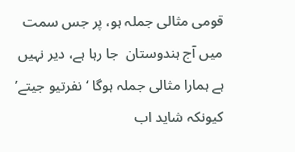قومی مثالی جملہ ہو، پر جس سمت میں آج ہندوستان  جا رہا ہے، دیر نہیں ہے ہمارا مثالی جملہ ہوگا ‘نفرتیو جیتے’ کیونکہ شاید اب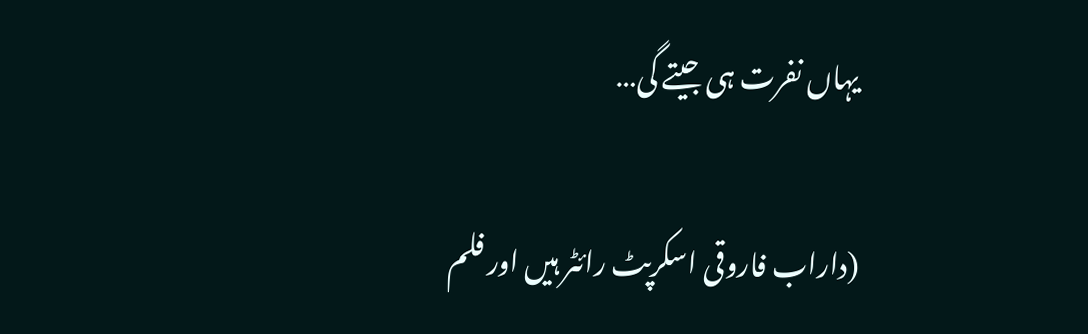یہاں نفرت ہی جیتے گی…

(داراب فاروقی اسکرپٹ رائٹر ہیں اور فلم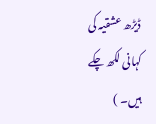ڈیڑھ عشقیہ کی کہانی لکھ چکے ہیں۔ )